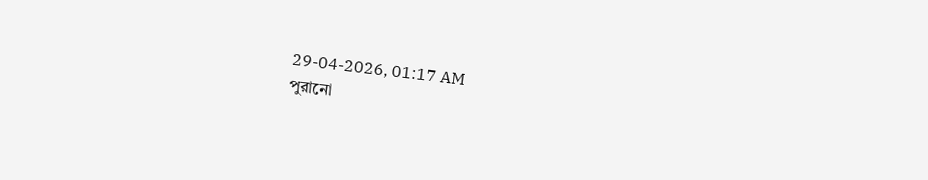29-04-2026, 01:17 AM
পুরানো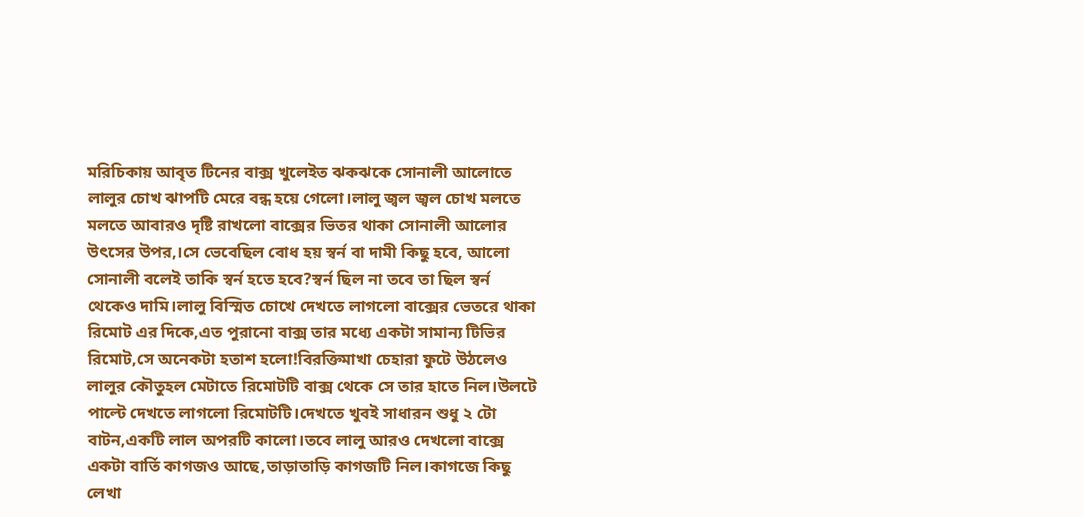মরিচিকায় আবৃত টিনের বাক্স খুলেইত ঝকঝকে সোনালী আলোতে লালুর চোখ ঝাপটি মেরে বন্ধ হয়ে গেলো।লালু জ্বল জ্বল চোখ মলতে মলতে আবারও দৃষ্টি রাখলো বাক্সের ভিতর থাকা সোনালী আলোর উৎসের উপর,।সে ভেবেছিল বোধ হয় স্বর্ন বা দামী কিছু হবে, আলো সোনালী বলেই তাকি স্বর্ন হতে হবে?স্বর্ন ছিল না তবে তা ছিল স্বর্ন থেকেও দামি।লালু বিস্মিত চোখে দেখতে লাগলো বাক্সের ভেতরে থাকা রিমোট এর দিকে,এত পুরানো বাক্স তার মধ্যে একটা সামান্য টিভির রিমোট,সে অনেকটা হতাশ হলো!বিরক্তিমাখা চেহারা ফুটে উঠলেও লালুর কৌতুহল মেটাতে রিমোটটি বাক্স থেকে সে তার হাতে নিল।উলটে পাল্টে দেখতে লাগলো রিমোটটি।দেখতে খুবই সাধারন শুধু ২ টো বাটন,একটি লাল অপরটি কালো।তবে লালু আরও দেখলো বাক্সে একটা বার্তি কাগজও আছে,তাড়াতাড়ি কাগজটি নিল।কাগজে কিছু লেখা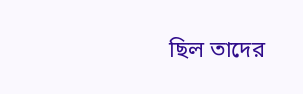ছিল তাদের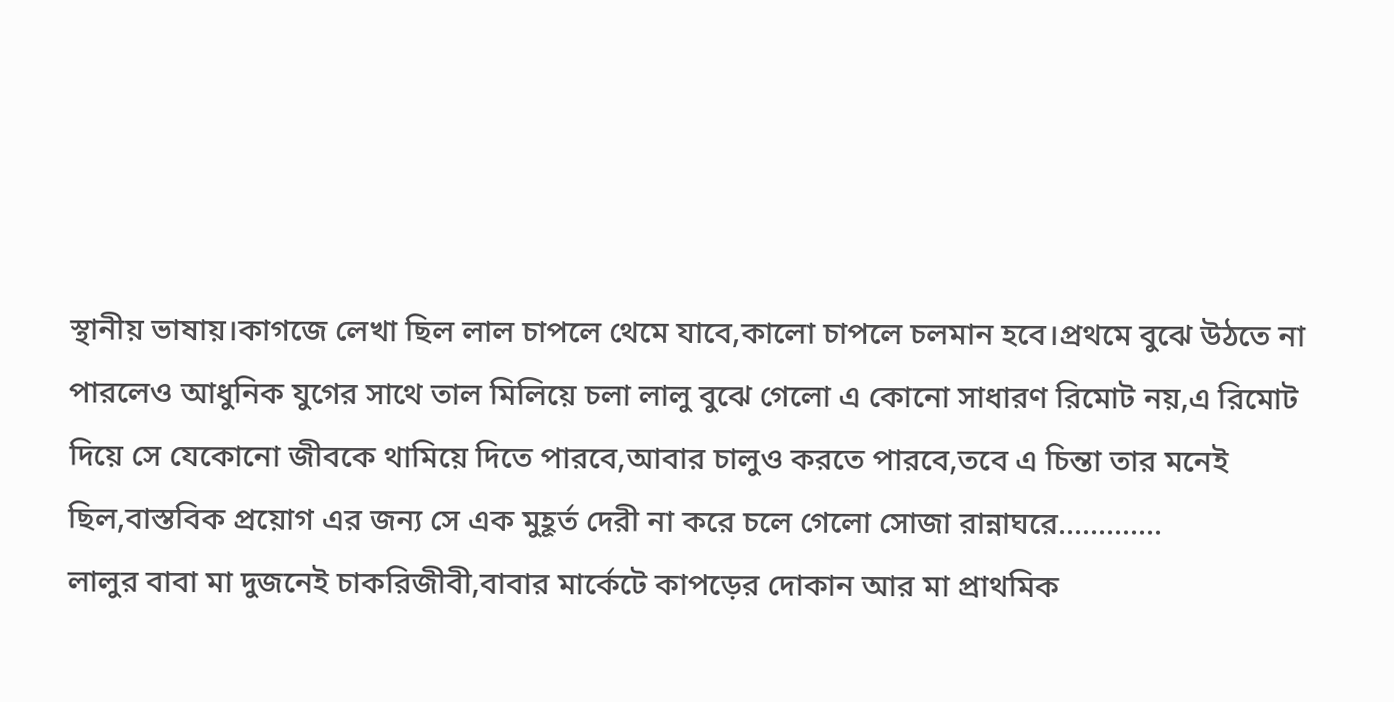স্থানীয় ভাষায়।কাগজে লেখা ছিল লাল চাপলে থেমে যাবে,কালো চাপলে চলমান হবে।প্রথমে বুঝে উঠতে না পারলেও আধুনিক যুগের সাথে তাল মিলিয়ে চলা লালু বুঝে গেলো এ কোনো সাধারণ রিমোট নয়,এ রিমোট দিয়ে সে যেকোনো জীবকে থামিয়ে দিতে পারবে,আবার চালুও করতে পারবে,তবে এ চিন্তা তার মনেই ছিল,বাস্তবিক প্রয়োগ এর জন্য সে এক মুহূর্ত দেরী না করে চলে গেলো সোজা রান্নাঘরে.............
লালুর বাবা মা দুজনেই চাকরিজীবী,বাবার মার্কেটে কাপড়ের দোকান আর মা প্রাথমিক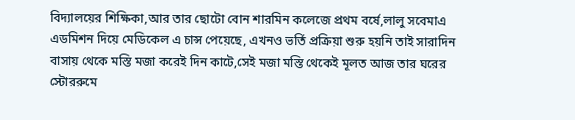বিদ্যালয়ের শিক্ষিকা,আর তার ছোটো বোন শারমিন কলেজে প্রথম বর্ষে,লালু সবেমাএ এডমিশন দিয়ে মেডিকেল এ চান্স পেয়েছে, এখনও ভর্তি প্রক্রিয়া শুরু হয়নি তাই সারাদিন বাসায় থেকে মস্তি মজা করেই দিন কাটে,সেই মজা মস্তি থেকেই মূলত আজ তার ঘরের স্টোররুমে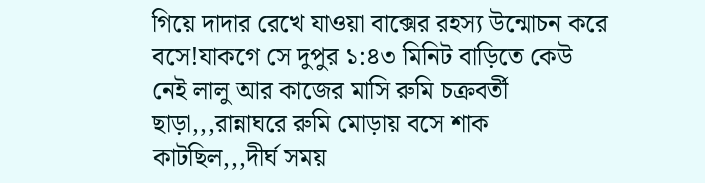গিয়ে দাদার রেখে যাওয়া বাক্সের রহস্য উন্মোচন করে বসে!যাকগে সে দুপুর ১:৪৩ মিনিট বাড়িতে কেউ নেই লালু আর কাজের মাসি রুমি চক্রবর্তী ছাড়া,,,রান্নাঘরে রুমি মোড়ায় বসে শাক কাটছিল,,,দীর্ঘ সময়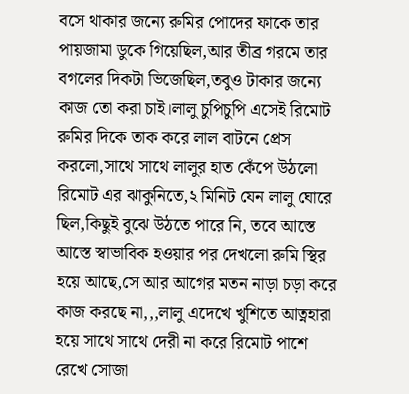বসে থাকার জন্যে রুমির পোদের ফাকে তার পায়জামা ডুকে গিয়েছিল,আর তীব্র গরমে তার বগলের দিকটা ভিজেছিল,তবুও টাকার জন্যে কাজ তো করা চাই।লালু চুপিচুপি এসেই রিমোট রুমির দিকে তাক করে লাল বাটনে প্রেস করলো,সাথে সাথে লালুর হাত কেঁপে উঠলো রিমোট এর ঝাকুনিতে,২ মিনিট যেন লালু ঘোরে ছিল,কিছুই বুঝে উঠতে পারে নি, তবে আস্তে আস্তে স্বাভাবিক হওয়ার পর দেখলো রুমি স্থির হয়ে আছে,সে আর আগের মতন নাড়া চড়া করে কাজ করছে না,,,লালু এদেখে খুশিতে আত্নহারা হয়ে সাথে সাথে দেরী না করে রিমোট পাশে রেখে সোজা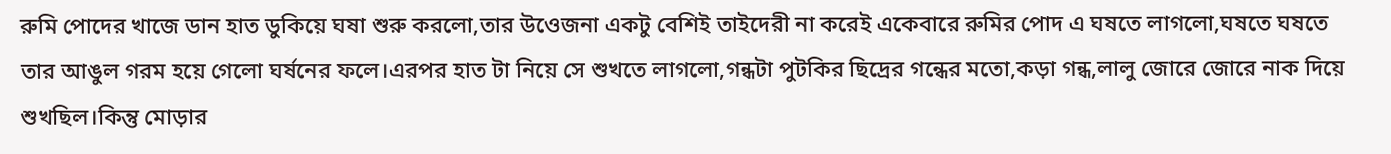রুমি পোদের খাজে ডান হাত ডুকিয়ে ঘষা শুরু করলো,তার উওেজনা একটু বেশিই তাইদেরী না করেই একেবারে রুমির পোদ এ ঘষতে লাগলো,ঘষতে ঘষতে তার আঙুল গরম হয়ে গেলো ঘর্ষনের ফলে।এরপর হাত টা নিয়ে সে শুখতে লাগলো,গন্ধটা পুটকির ছিদ্রের গন্ধের মতো,কড়া গন্ধ,লালু জোরে জোরে নাক দিয়ে শুখছিল।কিন্তু মোড়ার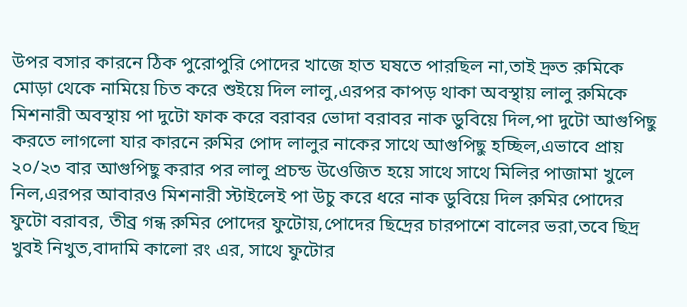উপর বসার কারনে ঠিক পুরোপুরি পোদের খাজে হাত ঘষতে পারছিল না,তাই দ্রুত রুমিকে মোড়া থেকে নামিয়ে চিত করে শুইয়ে দিল লালু,এরপর কাপড় থাকা অবস্থায় লালু রুমিকে মিশনারী অবস্থায় পা দুটো ফাক করে বরাবর ভোদা বরাবর নাক ডুবিয়ে দিল,পা দুটো আগুপিছু করতে লাগলো যার কারনে রুমির পোদ লালুর নাকের সাথে আগুপিছু হচ্ছিল,এভাবে প্রায় ২০/২৩ বার আগুপিছু করার পর লালু প্রচন্ড উওেজিত হয়ে সাথে সাথে মিলির পাজামা খুলে নিল,এরপর আবারও মিশনারী স্টাইলেই পা উচু করে ধরে নাক ডুবিয়ে দিল রুমির পোদের ফুটো বরাবর, তীব্র গন্ধ রুমির পোদের ফুটোয়,পোদের ছিদ্রের চারপাশে বালের ভরা,তবে ছিদ্র খুবই নিখুত,বাদামি কালো রং এর, সাথে ফুটোর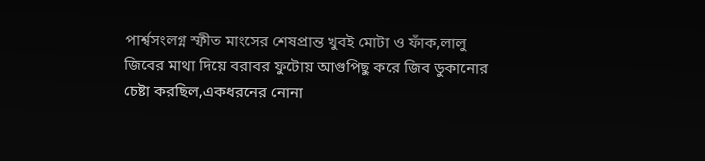পার্শ্বসংলগ্ন স্ফীত মাংসের শেষপ্রান্ত খুবই মোটা ও ফাঁক,লালু জিবের মাথা দিয়ে বরাবর ফুটোয় আগুপিছু করে জিব ডুকানোর চেষ্টা করছিল,একধরনের নোনা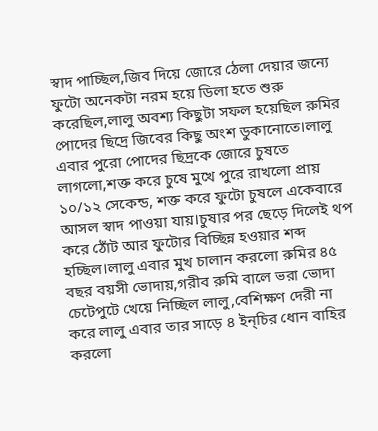স্বাদ পাচ্ছিল,জিব দিয়ে জোরে ঠেলা দেয়ার জন্যে ফুটো অনেকটা নরম হয়ে ডিলা হতে শুরু করেছিল,লালু অবশ্য কিছুটা সফল হয়েছিল রুমির পোদের ছিদ্রে জিবের কিছু অংশ ডুকানোতে।লালু এবার পুরো পোদের ছিদ্রকে জোরে চুষতে লাগলো,শক্ত করে চুষে মুখে পুরে রাখলো প্রায় ১০/১২ সেকেন্ড, শক্ত করে ফুটো চুষলে একেবারে আসল স্বাদ পাওয়া যায়।চুষার পর ছেড়ে দিলেই থপ করে ঠোঁট আর ফুটোর বিচ্ছিন্ন হওয়ার শব্দ হচ্ছিল।লালু এবার মুখ চালান করলো রুমির ৪৫ বছর বয়সী ভোদায়,গরীব রুমি বালে ভরা ভোদা চেটেপুটে খেয়ে নিচ্ছিল লালু,বেশিক্ষণ দেরী না করে লালু এবার তার সাড়ে ৪ ইন্চির ধোন বাহির করলো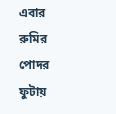এবার রুমির পোদর ফুটায়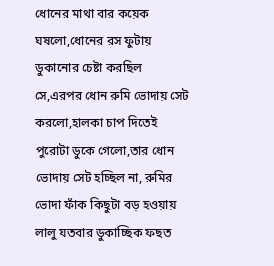ধোনের মাথা বার কয়েক ঘষলো,ধোনের রস ফুটায় ডুকানোর চেষ্টা করছিল সে,এরপর ধোন রুমি ভোদায় সেট করলো,হালকা চাপ দিতেই পুরোটা ডুকে গেলো,তার ধোন ভোদায় সেট হচ্ছিল না, রুমির ভোদা ফাঁক কিছুটা বড় হওয়ায় লালু যতবার ডুকাচ্ছিক ফছত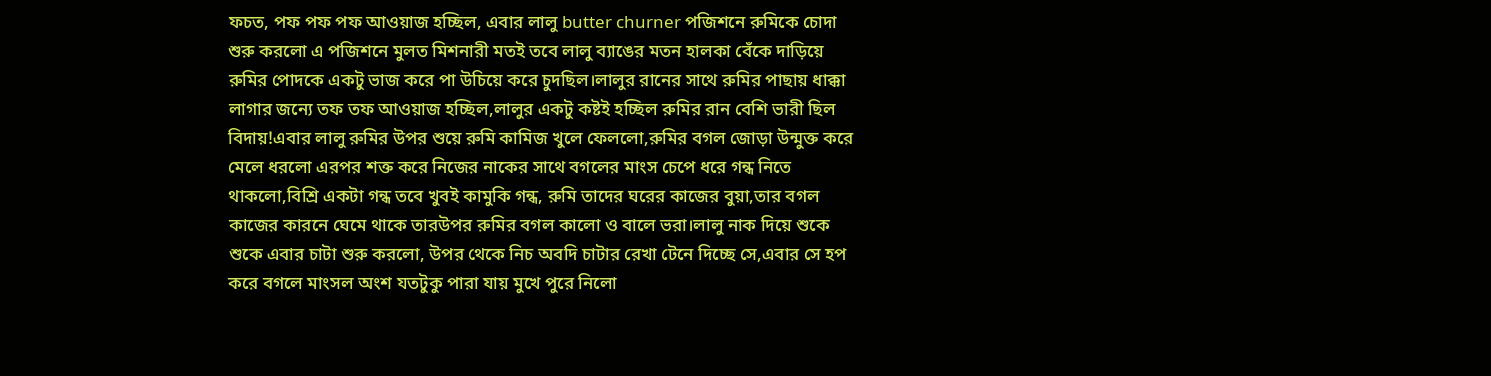ফচত, পফ পফ পফ আওয়াজ হচ্ছিল, এবার লালু butter churner পজিশনে রুমিকে চোদা শুরু করলো এ পজিশনে মুলত মিশনারী মতই তবে লালু ব্যাঙের মতন হালকা বেঁকে দাড়িয়ে রুমির পোদকে একটু ভাজ করে পা উচিয়ে করে চুদছিল।লালুর রানের সাথে রুমির পাছায় ধাক্কা লাগার জন্যে তফ তফ আওয়াজ হচ্ছিল,লালুর একটু কষ্টই হচ্ছিল রুমির রান বেশি ভারী ছিল বিদায়!এবার লালু রুমির উপর শুয়ে রুমি কামিজ খুলে ফেললো,রুমির বগল জোড়া উন্মুক্ত করে মেলে ধরলো এরপর শক্ত করে নিজের নাকের সাথে বগলের মাংস চেপে ধরে গন্ধ নিতে থাকলো,বিশ্রি একটা গন্ধ তবে খুবই কামুকি গন্ধ, রুমি তাদের ঘরের কাজের বুয়া,তার বগল কাজের কারনে ঘেমে থাকে তারউপর রুমির বগল কালো ও বালে ভরা।লালু নাক দিয়ে শুকে শুকে এবার চাটা শুরু করলো, উপর থেকে নিচ অবদি চাটার রেখা টেনে দিচ্ছে সে,এবার সে হপ করে বগলে মাংসল অংশ যতটুকু পারা যায় মুখে পুরে নিলো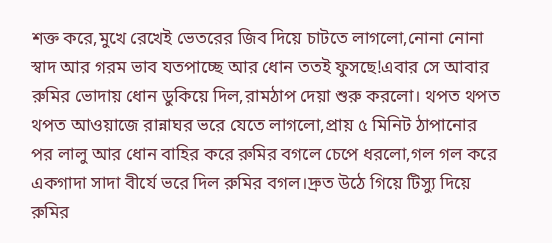শক্ত করে,মুখে রেখেই ভেতরের জিব দিয়ে চাটতে লাগলো,নোনা নোনা স্বাদ আর গরম ভাব যতপাচ্ছে আর ধোন ততই ফুসছে!এবার সে আবার রুমির ভোদায় ধোন ডুকিয়ে দিল,রামঠাপ দেয়া শুরু করলো। থপত থপত থপত আওয়াজে রান্নাঘর ভরে যেতে লাগলো,প্রায় ৫ মিনিট ঠাপানোর পর লালু আর ধোন বাহির করে রুমির বগলে চেপে ধরলো,গল গল করে একগাদা সাদা বীর্যে ভরে দিল রুমির বগল।দ্রুত উঠে গিয়ে টিস্যু দিয়ে রুমির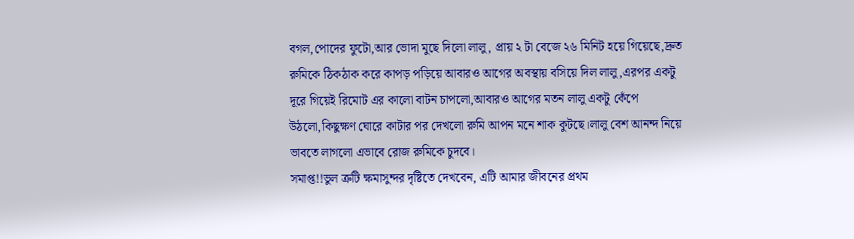বগল,পোদের ফুটো,আর ভোদা মুছে দিলো লালু, প্রায় ২ টা বেজে ২৬ মিনিট হয়ে গিয়েছে,দ্রুত রুমিকে ঠিকঠাক করে কাপড় পড়িয়ে আবারও আগের অবস্থায় বসিয়ে দিল লালু,এরপর একটু দূরে গিয়েই রিমোট এর কালো বাটন চাপলো,আবারও আগের মতন লালু একটু কেঁপে উঠলো,কিছুক্ষণ ঘোরে কাটার পর দেখলো রুমি আপন মনে শাক কুটছে।লালু বেশ আনন্দ নিয়ে ভাবতে লাগলো এভাবে রোজ রুমিকে চুদবে।
সমাপ্ত!!ভুল ত্রুটি ক্ষমাসুন্দর দৃষ্টিতে দেখবেন, এটি আমার জীবনের প্রথম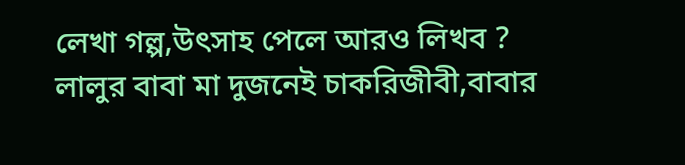লেখা গল্প,উৎসাহ পেলে আরও লিখব ?
লালুর বাবা মা দুজনেই চাকরিজীবী,বাবার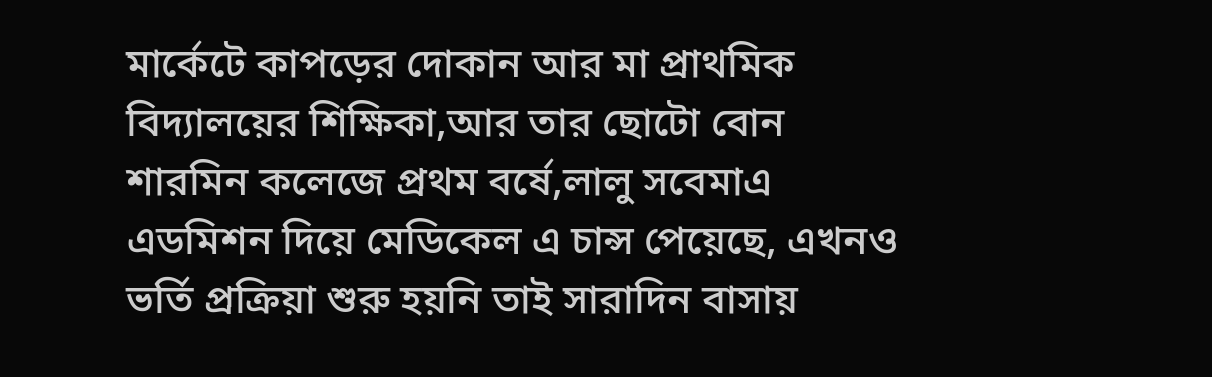মার্কেটে কাপড়ের দোকান আর মা প্রাথমিক বিদ্যালয়ের শিক্ষিকা,আর তার ছোটো বোন শারমিন কলেজে প্রথম বর্ষে,লালু সবেমাএ এডমিশন দিয়ে মেডিকেল এ চান্স পেয়েছে, এখনও ভর্তি প্রক্রিয়া শুরু হয়নি তাই সারাদিন বাসায়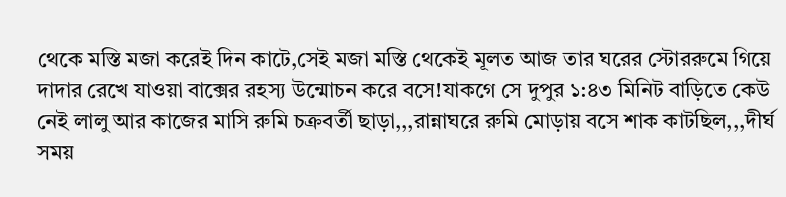থেকে মস্তি মজা করেই দিন কাটে,সেই মজা মস্তি থেকেই মূলত আজ তার ঘরের স্টোররুমে গিয়ে দাদার রেখে যাওয়া বাক্সের রহস্য উন্মোচন করে বসে!যাকগে সে দুপুর ১:৪৩ মিনিট বাড়িতে কেউ নেই লালু আর কাজের মাসি রুমি চক্রবর্তী ছাড়া,,,রান্নাঘরে রুমি মোড়ায় বসে শাক কাটছিল,,,দীর্ঘ সময়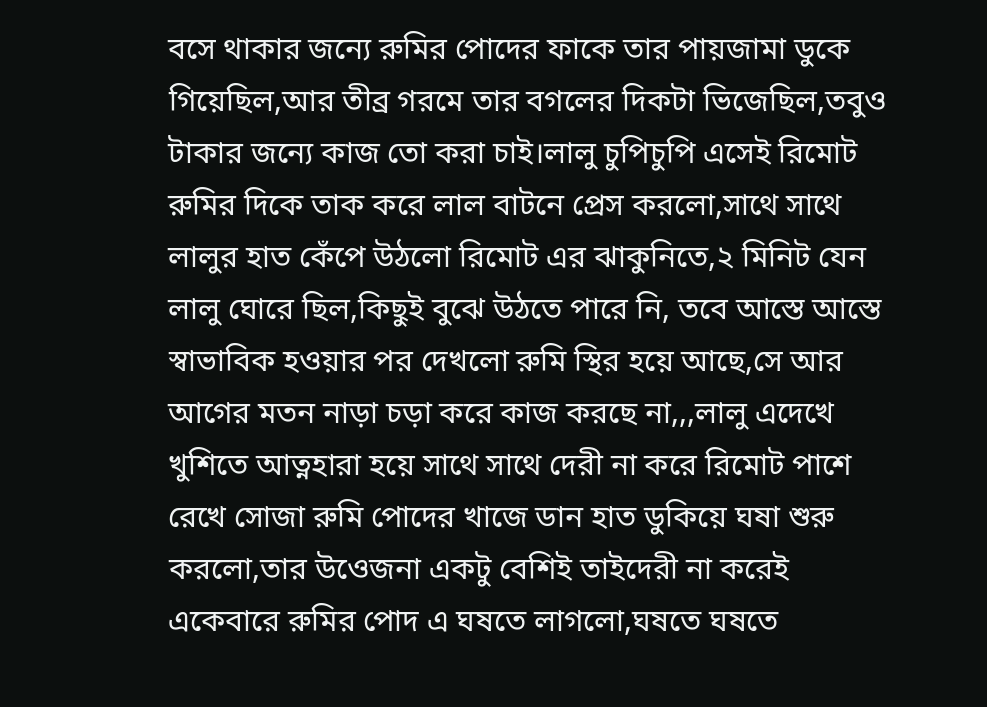বসে থাকার জন্যে রুমির পোদের ফাকে তার পায়জামা ডুকে গিয়েছিল,আর তীব্র গরমে তার বগলের দিকটা ভিজেছিল,তবুও টাকার জন্যে কাজ তো করা চাই।লালু চুপিচুপি এসেই রিমোট রুমির দিকে তাক করে লাল বাটনে প্রেস করলো,সাথে সাথে লালুর হাত কেঁপে উঠলো রিমোট এর ঝাকুনিতে,২ মিনিট যেন লালু ঘোরে ছিল,কিছুই বুঝে উঠতে পারে নি, তবে আস্তে আস্তে স্বাভাবিক হওয়ার পর দেখলো রুমি স্থির হয়ে আছে,সে আর আগের মতন নাড়া চড়া করে কাজ করছে না,,,লালু এদেখে খুশিতে আত্নহারা হয়ে সাথে সাথে দেরী না করে রিমোট পাশে রেখে সোজা রুমি পোদের খাজে ডান হাত ডুকিয়ে ঘষা শুরু করলো,তার উওেজনা একটু বেশিই তাইদেরী না করেই একেবারে রুমির পোদ এ ঘষতে লাগলো,ঘষতে ঘষতে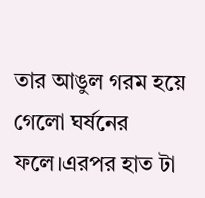তার আঙুল গরম হয়ে গেলো ঘর্ষনের ফলে।এরপর হাত টা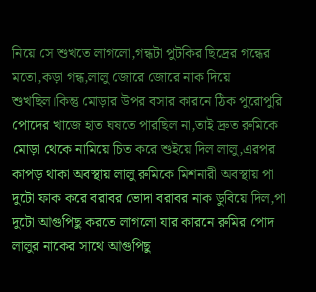নিয়ে সে শুখতে লাগলো,গন্ধটা পুটকির ছিদ্রের গন্ধের মতো,কড়া গন্ধ,লালু জোরে জোরে নাক দিয়ে শুখছিল।কিন্তু মোড়ার উপর বসার কারনে ঠিক পুরোপুরি পোদের খাজে হাত ঘষতে পারছিল না,তাই দ্রুত রুমিকে মোড়া থেকে নামিয়ে চিত করে শুইয়ে দিল লালু,এরপর কাপড় থাকা অবস্থায় লালু রুমিকে মিশনারী অবস্থায় পা দুটো ফাক করে বরাবর ভোদা বরাবর নাক ডুবিয়ে দিল,পা দুটো আগুপিছু করতে লাগলো যার কারনে রুমির পোদ লালুর নাকের সাথে আগুপিছু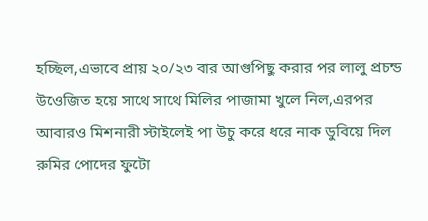হচ্ছিল,এভাবে প্রায় ২০/২৩ বার আগুপিছু করার পর লালু প্রচন্ড উওেজিত হয়ে সাথে সাথে মিলির পাজামা খুলে নিল,এরপর আবারও মিশনারী স্টাইলেই পা উচু করে ধরে নাক ডুবিয়ে দিল রুমির পোদের ফুটো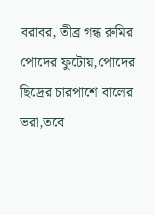বরাবর, তীব্র গন্ধ রুমির পোদের ফুটোয়,পোদের ছিদ্রের চারপাশে বালের ভরা,তবে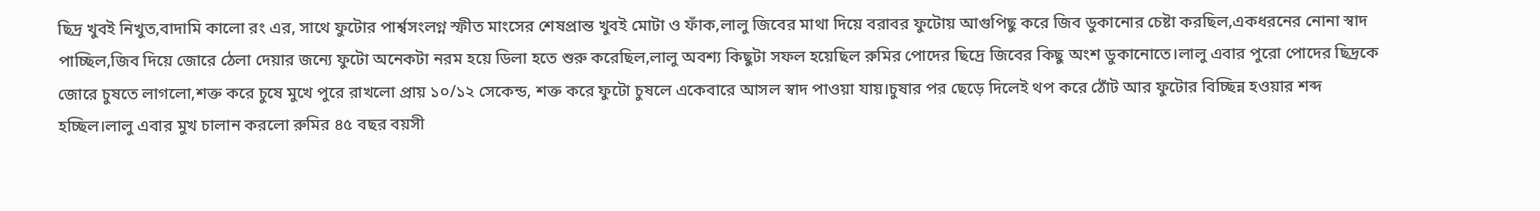ছিদ্র খুবই নিখুত,বাদামি কালো রং এর, সাথে ফুটোর পার্শ্বসংলগ্ন স্ফীত মাংসের শেষপ্রান্ত খুবই মোটা ও ফাঁক,লালু জিবের মাথা দিয়ে বরাবর ফুটোয় আগুপিছু করে জিব ডুকানোর চেষ্টা করছিল,একধরনের নোনা স্বাদ পাচ্ছিল,জিব দিয়ে জোরে ঠেলা দেয়ার জন্যে ফুটো অনেকটা নরম হয়ে ডিলা হতে শুরু করেছিল,লালু অবশ্য কিছুটা সফল হয়েছিল রুমির পোদের ছিদ্রে জিবের কিছু অংশ ডুকানোতে।লালু এবার পুরো পোদের ছিদ্রকে জোরে চুষতে লাগলো,শক্ত করে চুষে মুখে পুরে রাখলো প্রায় ১০/১২ সেকেন্ড, শক্ত করে ফুটো চুষলে একেবারে আসল স্বাদ পাওয়া যায়।চুষার পর ছেড়ে দিলেই থপ করে ঠোঁট আর ফুটোর বিচ্ছিন্ন হওয়ার শব্দ হচ্ছিল।লালু এবার মুখ চালান করলো রুমির ৪৫ বছর বয়সী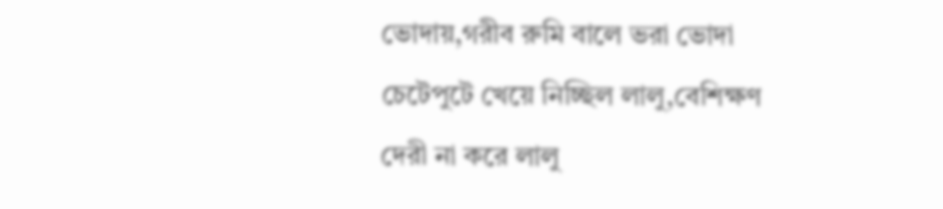ভোদায়,গরীব রুমি বালে ভরা ভোদা চেটেপুটে খেয়ে নিচ্ছিল লালু,বেশিক্ষণ দেরী না করে লালু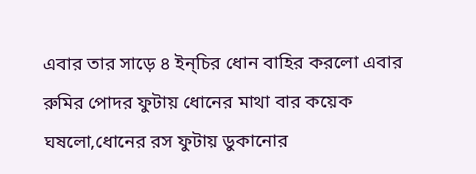এবার তার সাড়ে ৪ ইন্চির ধোন বাহির করলো এবার রুমির পোদর ফুটায় ধোনের মাথা বার কয়েক ঘষলো,ধোনের রস ফুটায় ডুকানোর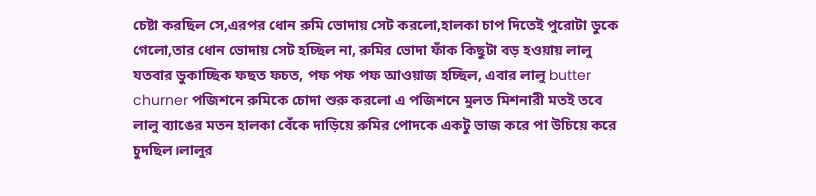চেষ্টা করছিল সে,এরপর ধোন রুমি ভোদায় সেট করলো,হালকা চাপ দিতেই পুরোটা ডুকে গেলো,তার ধোন ভোদায় সেট হচ্ছিল না, রুমির ভোদা ফাঁক কিছুটা বড় হওয়ায় লালু যতবার ডুকাচ্ছিক ফছত ফচত, পফ পফ পফ আওয়াজ হচ্ছিল, এবার লালু butter churner পজিশনে রুমিকে চোদা শুরু করলো এ পজিশনে মুলত মিশনারী মতই তবে লালু ব্যাঙের মতন হালকা বেঁকে দাড়িয়ে রুমির পোদকে একটু ভাজ করে পা উচিয়ে করে চুদছিল।লালুর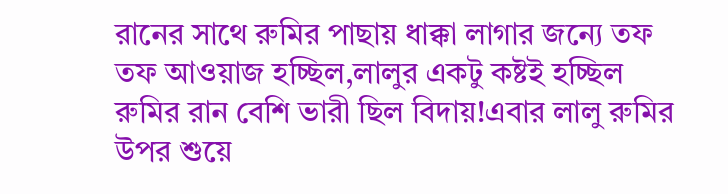রানের সাথে রুমির পাছায় ধাক্কা লাগার জন্যে তফ তফ আওয়াজ হচ্ছিল,লালুর একটু কষ্টই হচ্ছিল রুমির রান বেশি ভারী ছিল বিদায়!এবার লালু রুমির উপর শুয়ে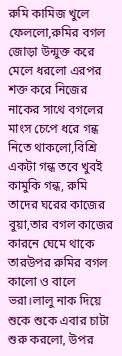রুমি কামিজ খুলে ফেললো,রুমির বগল জোড়া উন্মুক্ত করে মেলে ধরলো এরপর শক্ত করে নিজের নাকের সাথে বগলের মাংস চেপে ধরে গন্ধ নিতে থাকলো,বিশ্রি একটা গন্ধ তবে খুবই কামুকি গন্ধ, রুমি তাদের ঘরের কাজের বুয়া,তার বগল কাজের কারনে ঘেমে থাকে তারউপর রুমির বগল কালো ও বালে ভরা।লালু নাক দিয়ে শুকে শুকে এবার চাটা শুরু করলো, উপর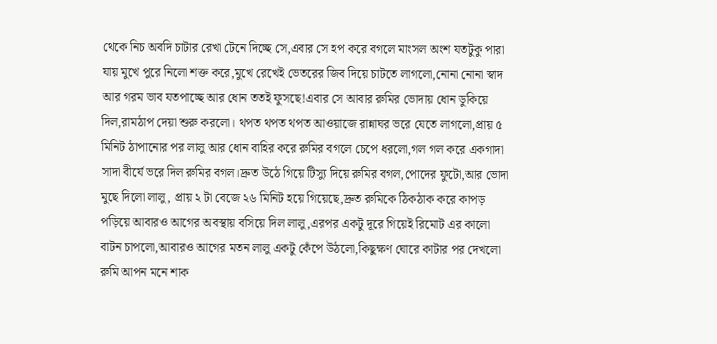থেকে নিচ অবদি চাটার রেখা টেনে দিচ্ছে সে,এবার সে হপ করে বগলে মাংসল অংশ যতটুকু পারা যায় মুখে পুরে নিলো শক্ত করে,মুখে রেখেই ভেতরের জিব দিয়ে চাটতে লাগলো,নোনা নোনা স্বাদ আর গরম ভাব যতপাচ্ছে আর ধোন ততই ফুসছে!এবার সে আবার রুমির ভোদায় ধোন ডুকিয়ে দিল,রামঠাপ দেয়া শুরু করলো। থপত থপত থপত আওয়াজে রান্নাঘর ভরে যেতে লাগলো,প্রায় ৫ মিনিট ঠাপানোর পর লালু আর ধোন বাহির করে রুমির বগলে চেপে ধরলো,গল গল করে একগাদা সাদা বীর্যে ভরে দিল রুমির বগল।দ্রুত উঠে গিয়ে টিস্যু দিয়ে রুমির বগল,পোদের ফুটো,আর ভোদা মুছে দিলো লালু, প্রায় ২ টা বেজে ২৬ মিনিট হয়ে গিয়েছে,দ্রুত রুমিকে ঠিকঠাক করে কাপড় পড়িয়ে আবারও আগের অবস্থায় বসিয়ে দিল লালু,এরপর একটু দূরে গিয়েই রিমোট এর কালো বাটন চাপলো,আবারও আগের মতন লালু একটু কেঁপে উঠলো,কিছুক্ষণ ঘোরে কাটার পর দেখলো রুমি আপন মনে শাক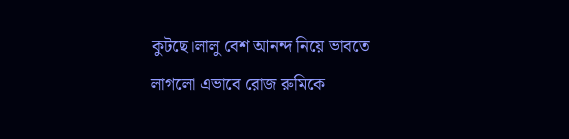কুটছে।লালু বেশ আনন্দ নিয়ে ভাবতে লাগলো এভাবে রোজ রুমিকে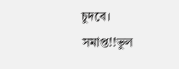চুদবে।
সমাপ্ত!!ভুল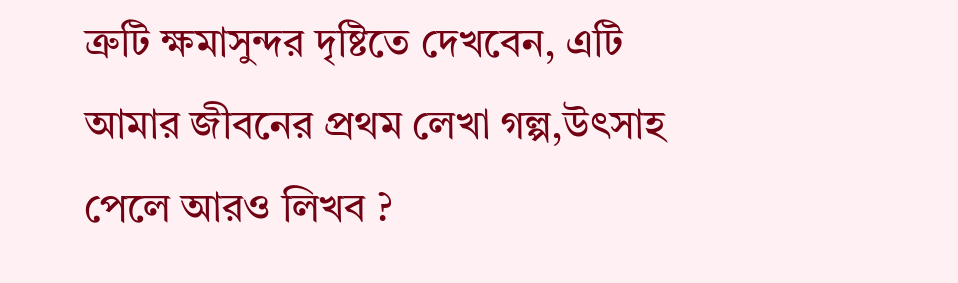ত্রুটি ক্ষমাসুন্দর দৃষ্টিতে দেখবেন, এটি আমার জীবনের প্রথম লেখা গল্প,উৎসাহ পেলে আরও লিখব ?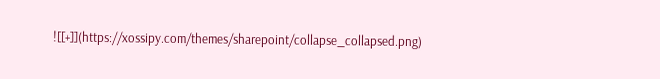![[+]](https://xossipy.com/themes/sharepoint/collapse_collapsed.png)